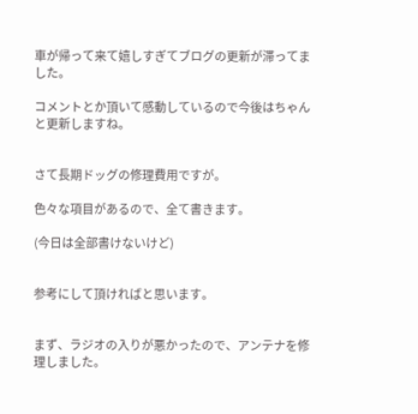車が帰って来て嬉しすぎてブログの更新が滞ってました。

コメントとか頂いて感動しているので今後はちゃんと更新しますね。


さて長期ドッグの修理費用ですが。

色々な項目があるので、全て書きます。

(今日は全部書けないけど)


参考にして頂ければと思います。


まず、ラジオの入りが悪かったので、アンテナを修理しました。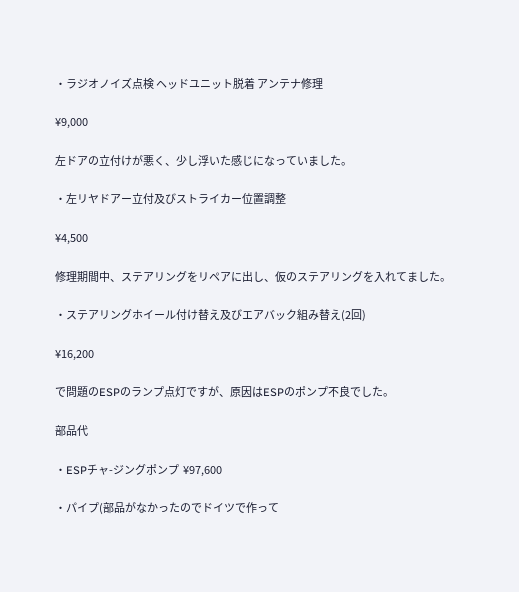・ラジオノイズ点検 ヘッドユニット脱着 アンテナ修理

¥9,000

左ドアの立付けが悪く、少し浮いた感じになっていました。

・左リヤドアー立付及びストライカー位置調整

¥4,500

修理期間中、ステアリングをリペアに出し、仮のステアリングを入れてました。

・ステアリングホイール付け替え及びエアバック組み替え(2回)

¥16,200

で問題のESPのランプ点灯ですが、原因はESPのポンプ不良でした。

部品代

・ESPチャ-ジングポンプ  ¥97,600

・パイプ(部品がなかったのでドイツで作って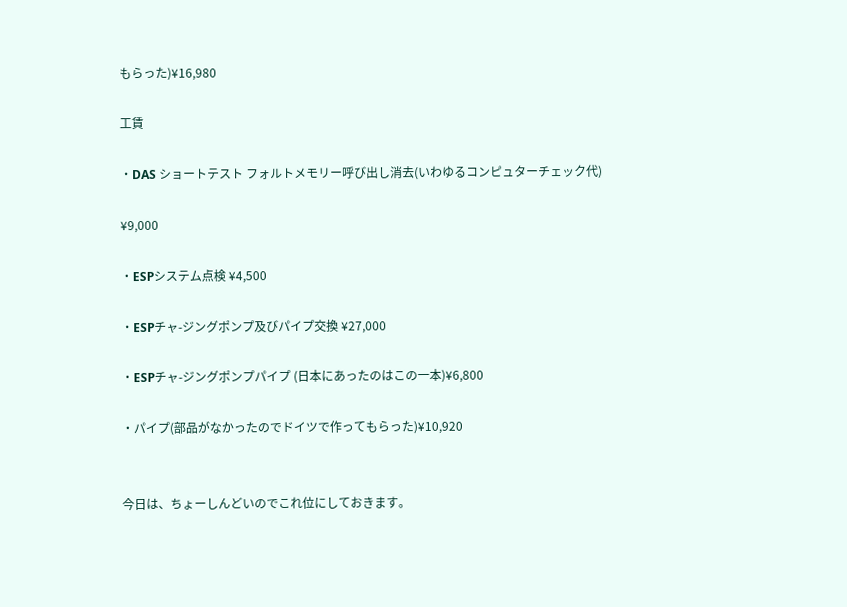もらった)¥16,980

工賃

・DAS ショートテスト フォルトメモリー呼び出し消去(いわゆるコンピュターチェック代)

¥9,000

・ESPシステム点検 ¥4,500

・ESPチャ-ジングポンプ及びパイプ交換 ¥27,000

・ESPチャ-ジングポンプパイプ (日本にあったのはこの一本)¥6,800

・パイプ(部品がなかったのでドイツで作ってもらった)¥10,920


今日は、ちょーしんどいのでこれ位にしておきます。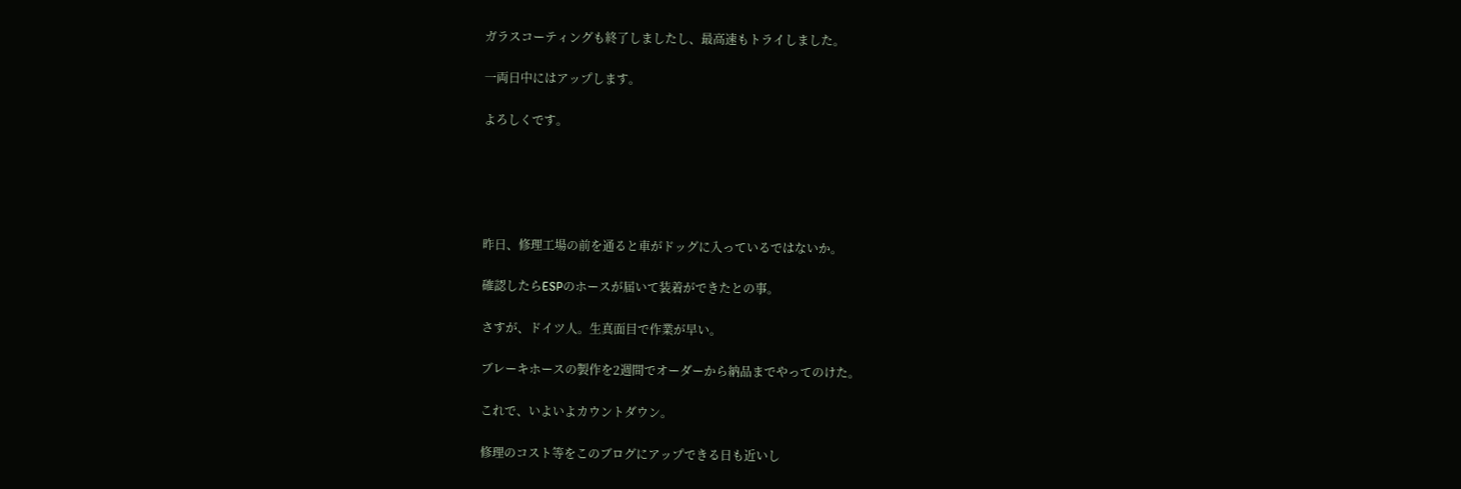ガラスコーティングも終了しましたし、最高速もトライしました。

一両日中にはアップします。

よろしくです。





昨日、修理工場の前を通ると車がドッグに入っているではないか。

確認したらESPのホースが届いて装着ができたとの事。

さすが、ドイツ人。生真面目で作業が早い。

ブレーキホースの製作を2週間でオーダーから納品までやってのけた。

これで、いよいよカウントダウン。

修理のコスト等をこのブログにアップできる日も近いし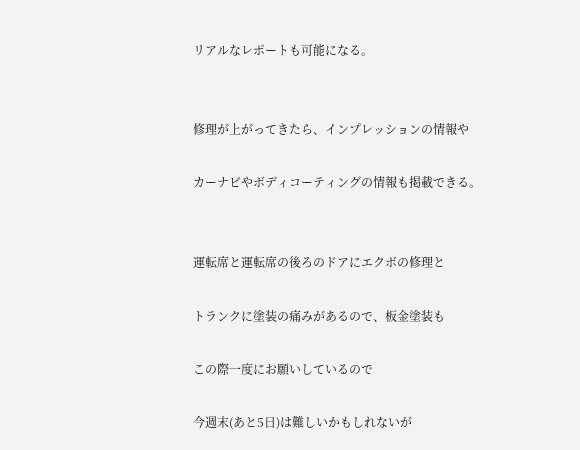リアルなレポートも可能になる。


修理が上がってきたら、インプレッションの情報や

カーナビやボディコーティングの情報も掲載できる。


運転席と運転席の後ろのドアにエクボの修理と

トランクに塗装の痛みがあるので、板金塗装も

この際一度にお願いしているので

今週末(あと5日)は難しいかもしれないが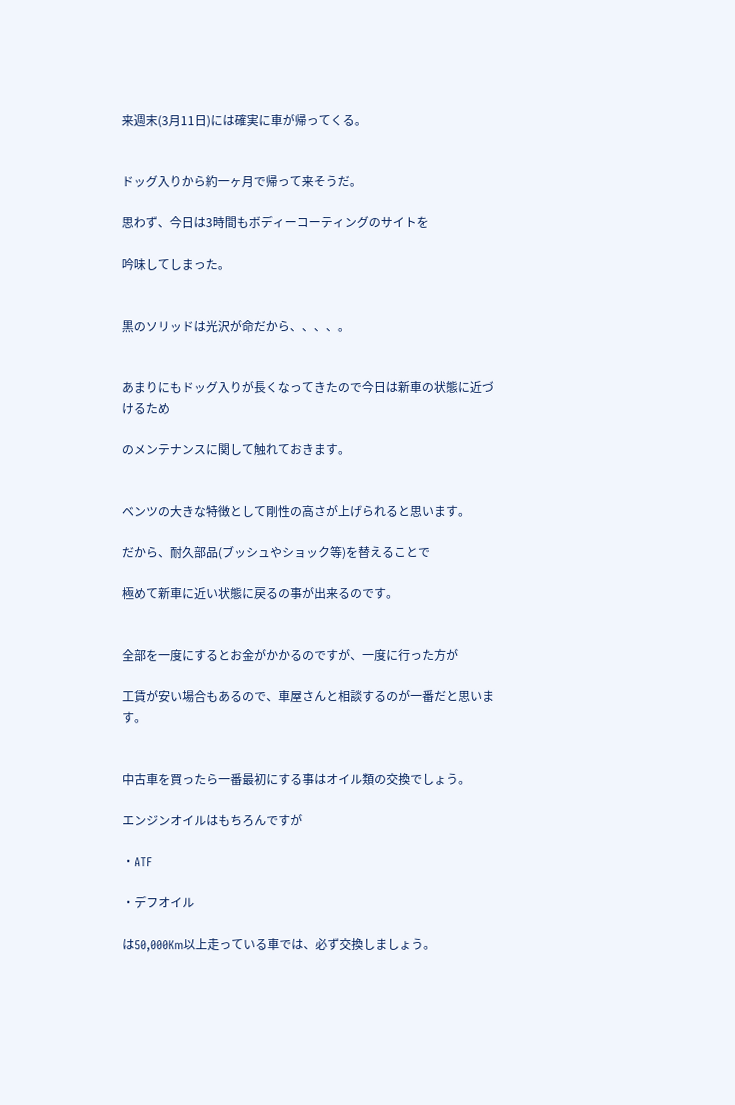来週末(3月11日)には確実に車が帰ってくる。


ドッグ入りから約一ヶ月で帰って来そうだ。

思わず、今日は3時間もボディーコーティングのサイトを

吟味してしまった。


黒のソリッドは光沢が命だから、、、、。


あまりにもドッグ入りが長くなってきたので今日は新車の状態に近づけるため

のメンテナンスに関して触れておきます。


ベンツの大きな特徴として剛性の高さが上げられると思います。

だから、耐久部品(ブッシュやショック等)を替えることで

極めて新車に近い状態に戻るの事が出来るのです。


全部を一度にするとお金がかかるのですが、一度に行った方が

工賃が安い場合もあるので、車屋さんと相談するのが一番だと思います。


中古車を買ったら一番最初にする事はオイル類の交換でしょう。

エンジンオイルはもちろんですが

・ATF

・デフオイル

は50,000Km以上走っている車では、必ず交換しましょう。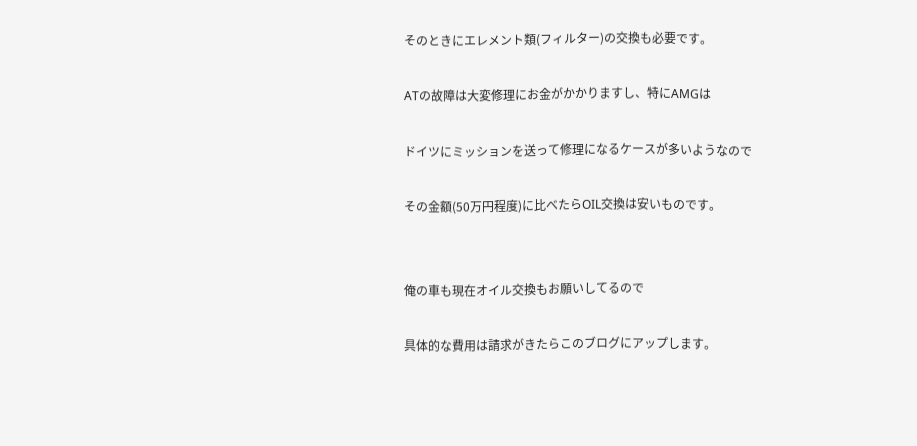そのときにエレメント類(フィルター)の交換も必要です。

ATの故障は大変修理にお金がかかりますし、特にAMGは

ドイツにミッションを送って修理になるケースが多いようなので

その金額(50万円程度)に比べたらOIL交換は安いものです。


俺の車も現在オイル交換もお願いしてるので

具体的な費用は請求がきたらこのブログにアップします。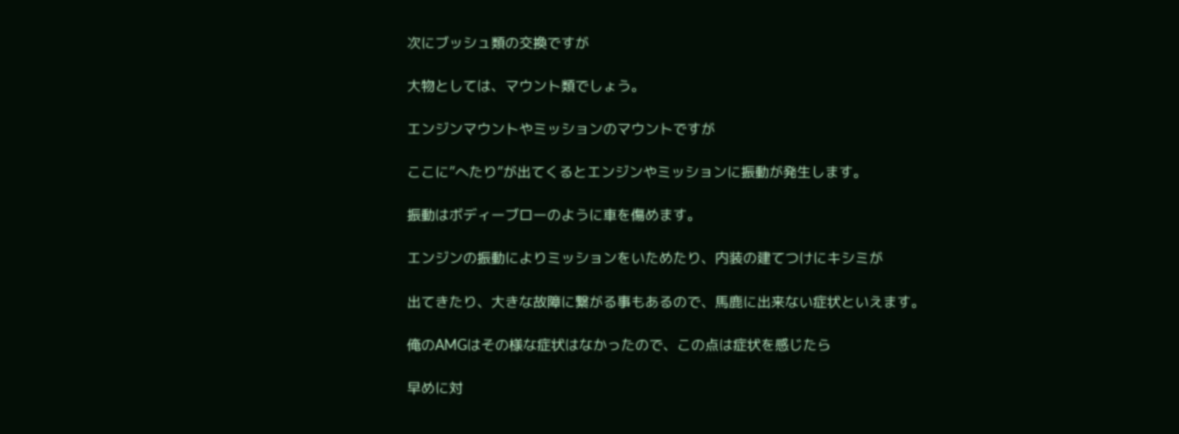次にブッシュ類の交換ですが

大物としては、マウント類でしょう。

エンジンマウントやミッションのマウントですが

ここに”へたり”が出てくるとエンジンやミッションに振動が発生します。

振動はボディーブローのように車を傷めます。

エンジンの振動によりミッションをいためたり、内装の建てつけにキシミが

出てきたり、大きな故障に繋がる事もあるので、馬鹿に出来ない症状といえます。

俺のAMGはその様な症状はなかったので、この点は症状を感じたら

早めに対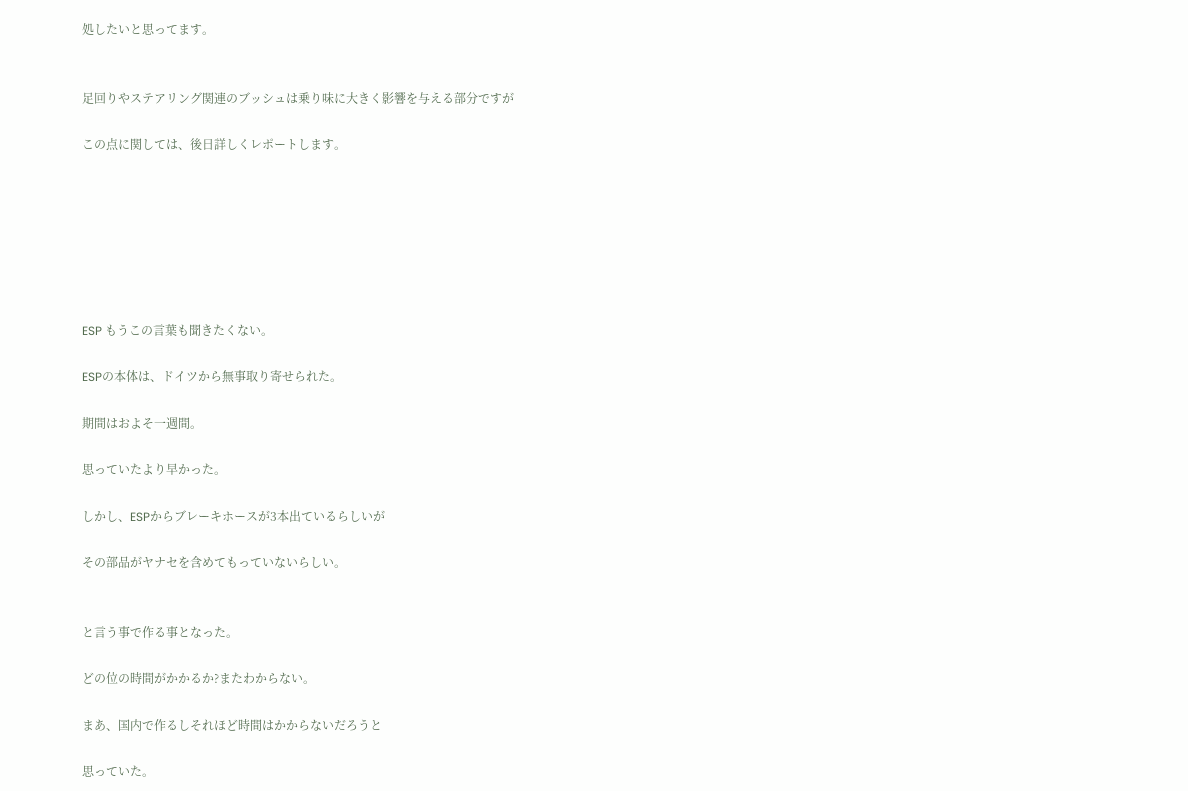処したいと思ってます。


足回りやステアリング関連のブッシュは乗り味に大きく影響を与える部分ですが

この点に関しては、後日詳しくレポートします。







ESP もうこの言葉も聞きたくない。

ESPの本体は、ドイツから無事取り寄せられた。

期間はおよそ一週間。

思っていたより早かった。

しかし、ESPからブレーキホースが3本出ているらしいが

その部品がヤナセを含めてもっていないらしい。


と言う事で作る事となった。

どの位の時間がかかるか?またわからない。

まあ、国内で作るしそれほど時間はかからないだろうと

思っていた。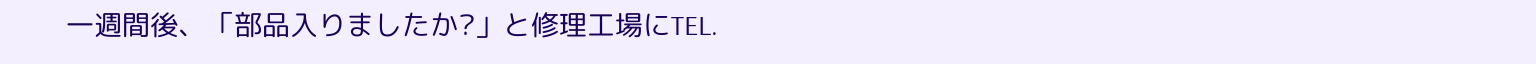一週間後、「部品入りましたか?」と修理工場にTEL.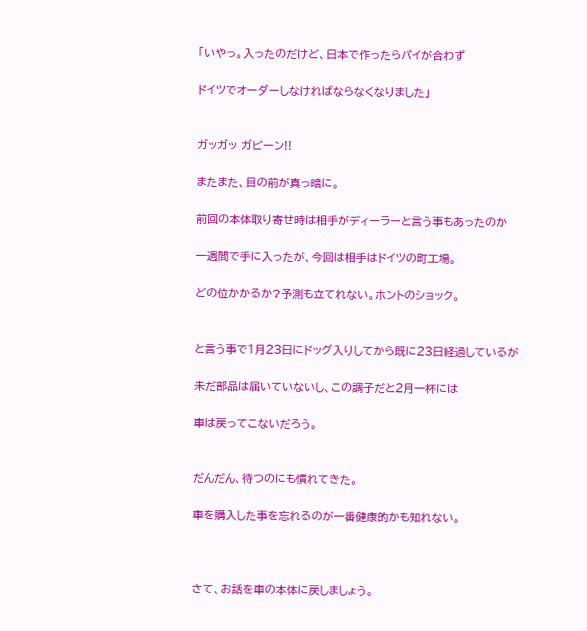「いやっ。入ったのだけど、日本で作ったらパイが合わず

ドイツでオーダーしなければならなくなりました」


ガッガッ ガビーン!!

またまた、目の前が真っ暗に。

前回の本体取り寄せ時は相手がディーラーと言う事もあったのか

一週間で手に入ったが、今回は相手はドイツの町工場。

どの位かかるか?予測も立てれない。ホントのショック。


と言う事で1月23日にドッグ入りしてから既に23日経過しているが

未だ部品は届いていないし、この調子だと2月一杯には

車は戻ってこないだろう。


だんだん、待つのにも慣れてきた。

車を購入した事を忘れるのが一番健康的かも知れない。



さて、お話を車の本体に戻しましょう。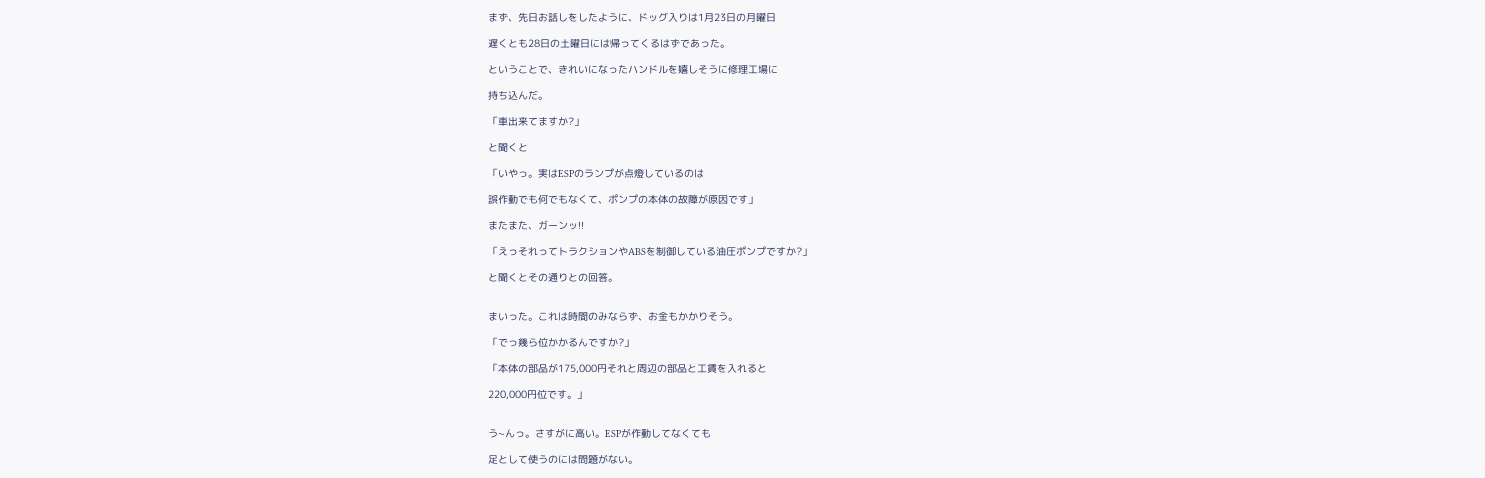まず、先日お話しをしたように、ドッグ入りは1月23日の月曜日

遅くとも28日の土曜日には帰ってくるはずであった。

ということで、きれいになったハンドルを嬉しそうに修理工場に

持ち込んだ。

「車出来てますか?」

と聞くと

「いやっ。実はESPのランプが点燈しているのは

誤作動でも何でもなくて、ポンプの本体の故障が原因です」

またまた、ガーンッ!!

「えっそれってトラクションやABSを制御している油圧ポンプですか?」

と聞くとその通りとの回答。


まいった。これは時間のみならず、お金もかかりそう。

「でっ幾ら位かかるんですか?」

「本体の部品が175,000円それと周辺の部品と工賃を入れると

220,000円位です。」


う~んっ。さすがに高い。ESPが作動してなくても

足として使うのには問題がない。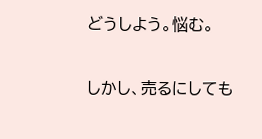どうしよう。悩む。

しかし、売るにしても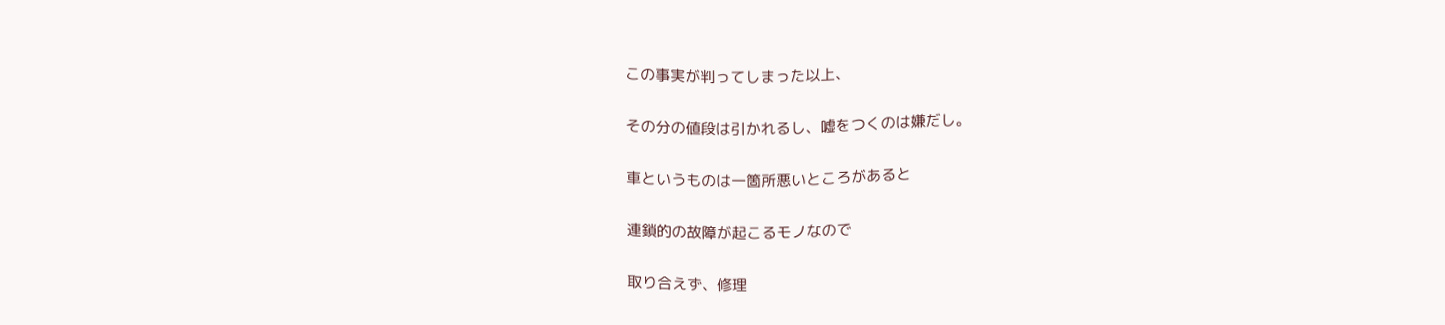この事実が判ってしまった以上、

その分の値段は引かれるし、嘘をつくのは嫌だし。

車というものは一箇所悪いところがあると

連鎖的の故障が起こるモノなので

取り合えず、修理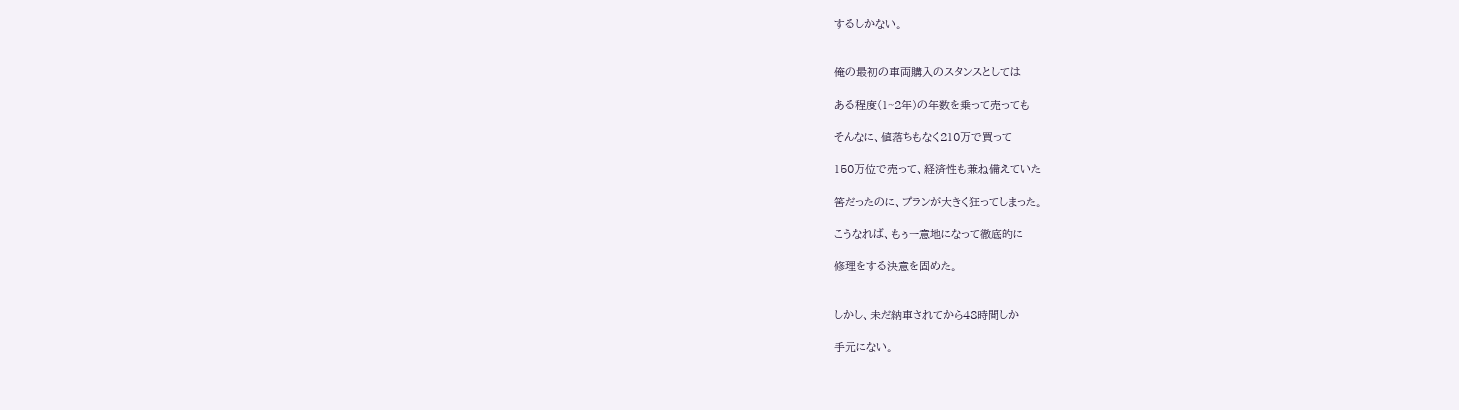するしかない。


俺の最初の車両購入のスタンスとしては

ある程度(1~2年)の年数を乗って売っても

そんなに、値落ちもなく210万で買って

150万位で売って、経済性も兼ね備えていた

筈だったのに、プランが大きく狂ってしまった。

こうなれば、もぅー意地になって徹底的に

修理をする決意を固めた。


しかし、未だ納車されてから48時間しか

手元にない。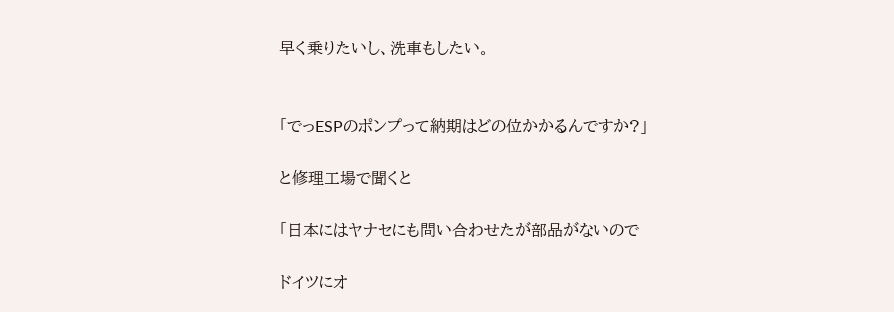早く乗りたいし、洗車もしたい。


「でっESPのポンプって納期はどの位かかるんですか?」

と修理工場で聞くと

「日本にはヤナセにも問い合わせたが部品がないので

ドイツにオ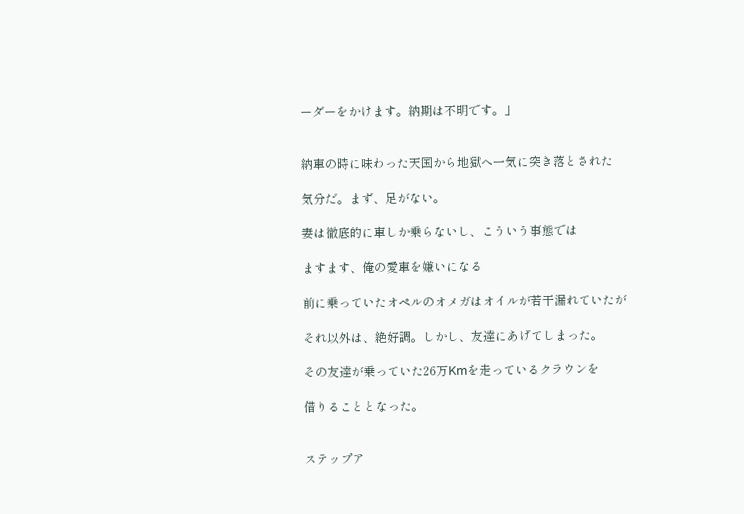ーダーをかけます。納期は不明です。」


納車の時に味わった天国から地獄へ一気に突き落とされた

気分だ。まず、足がない。

妻は徹底的に車しか乗らないし、こういう事態では

ますます、俺の愛車を嫌いになる

前に乗っていたオペルのオメガはオイルが若干漏れていたが

それ以外は、絶好調。しかし、友達にあげてしまった。

その友達が乗っていた26万Kmを走っているクラウンを

借りることとなった。


ステップア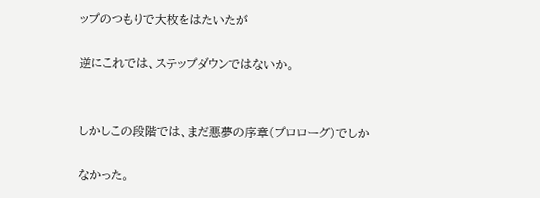ップのつもりで大枚をはたいたが

逆にこれでは、ステップダウンではないか。


しかしこの段階では、まだ悪夢の序章(プロローグ)でしか

なかった。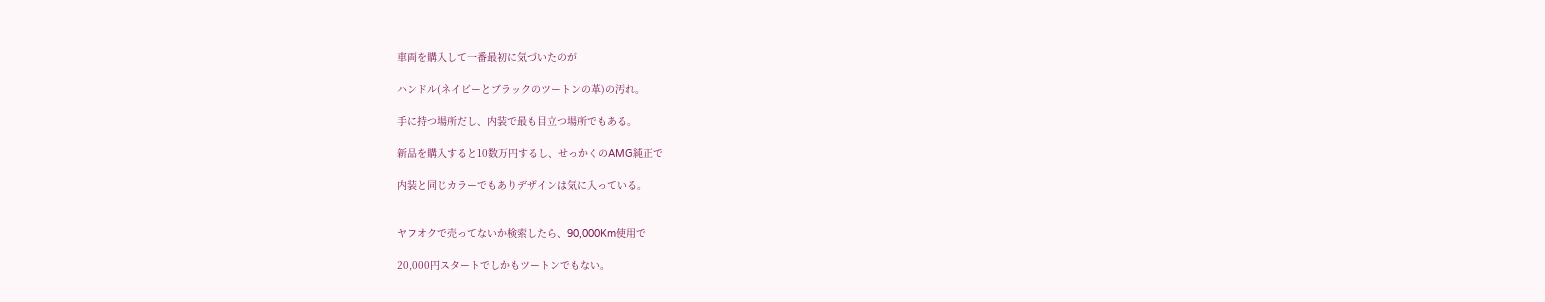車両を購入して一番最初に気づいたのが

ハンドル(ネイビーとブラックのツートンの革)の汚れ。

手に持つ場所だし、内装で最も目立つ場所でもある。

新品を購入すると10数万円するし、せっかくのAMG純正で

内装と同じカラーでもありデザインは気に入っている。


ヤフオクで売ってないか検索したら、90,000Km使用で

20,000円スタートでしかもツートンでもない。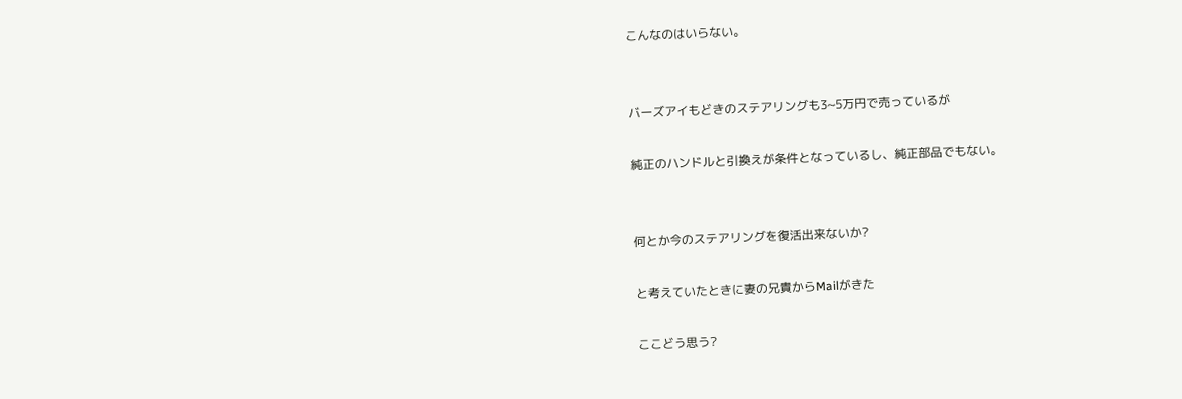こんなのはいらない。


バーズアイもどきのステアリングも3~5万円で売っているが

純正のハンドルと引換えが条件となっているし、純正部品でもない。


何とか今のステアリングを復活出来ないか?

と考えていたときに妻の兄貴からMailがきた

ここどう思う?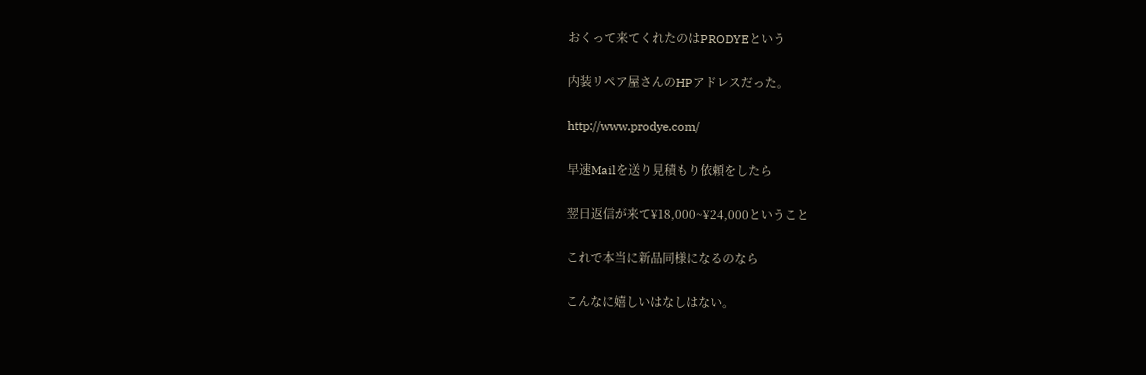おくって来てくれたのはPRODYEという

内装リペア屋さんのHPアドレスだった。

http://www.prodye.com/

早速Mailを送り見積もり依頼をしたら

翌日返信が来て¥18,000~¥24,000ということ

これで本当に新品同様になるのなら

こんなに嬉しいはなしはない。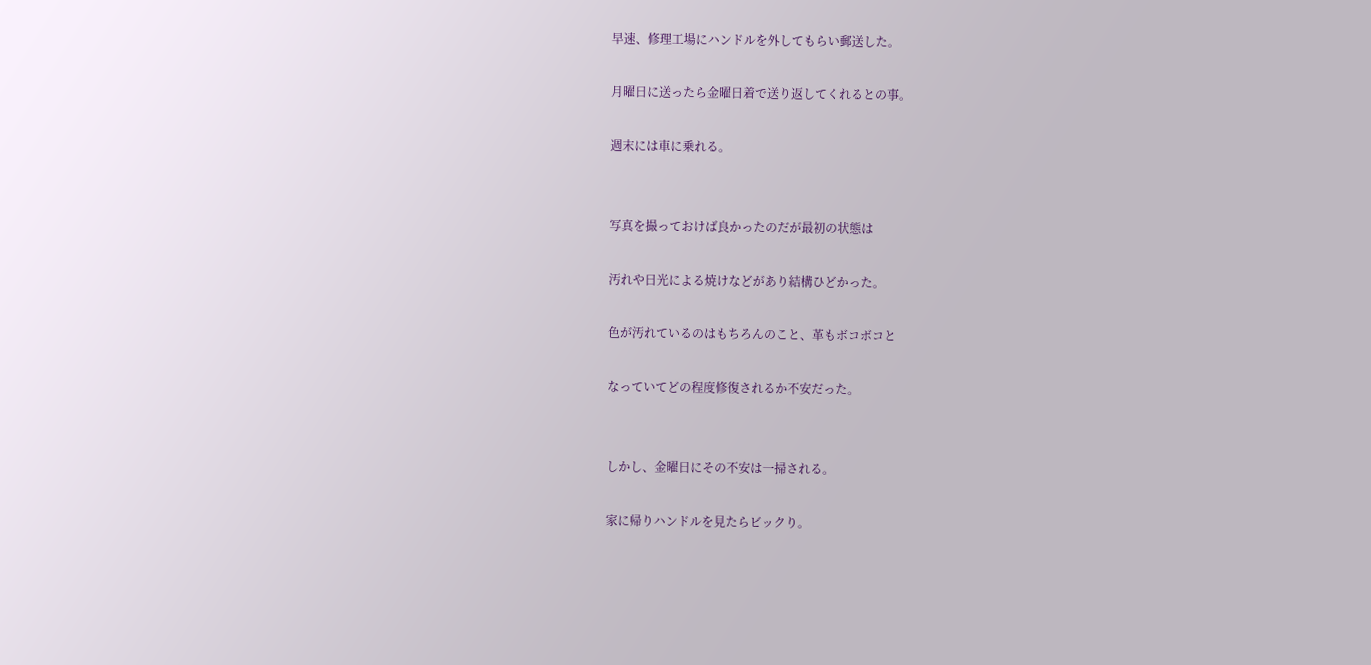早速、修理工場にハンドルを外してもらい郵送した。

月曜日に送ったら金曜日着で送り返してくれるとの事。

週末には車に乗れる。


写真を撮っておけば良かったのだが最初の状態は

汚れや日光による焼けなどがあり結構ひどかった。

色が汚れているのはもちろんのこと、革もボコボコと

なっていてどの程度修復されるか不安だった。


しかし、金曜日にその不安は一掃される。

家に帰りハンドルを見たらビックり。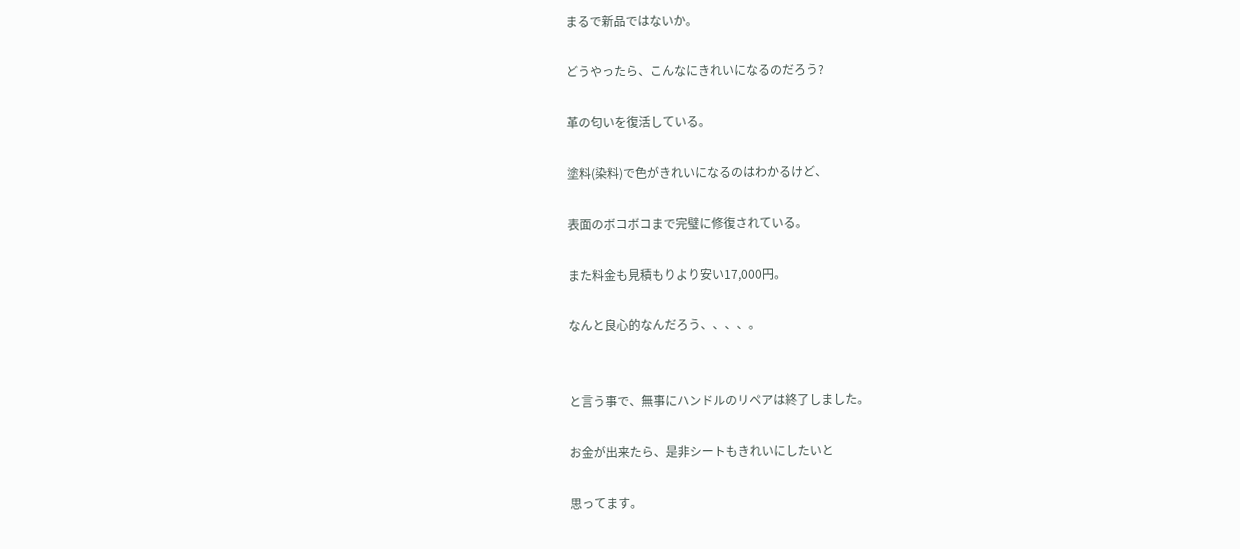まるで新品ではないか。

どうやったら、こんなにきれいになるのだろう?

革の匂いを復活している。

塗料(染料)で色がきれいになるのはわかるけど、

表面のボコボコまで完璧に修復されている。

また料金も見積もりより安い17,000円。

なんと良心的なんだろう、、、、。


と言う事で、無事にハンドルのリペアは終了しました。

お金が出来たら、是非シートもきれいにしたいと

思ってます。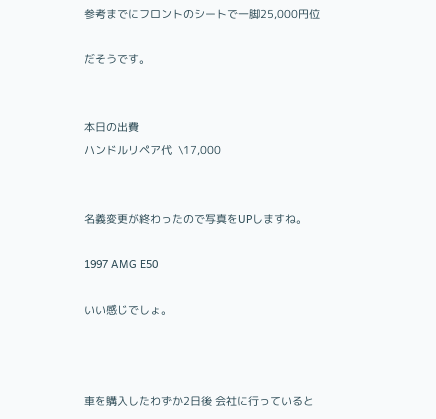参考までにフロントのシートで一脚25,000円位

だそうです。


本日の出費
ハンドルリペア代  \17,000


名義変更が終わったので写真をUPしますね。

1997 AMG E50

いい感じでしょ。



車を購入したわずか2日後 会社に行っていると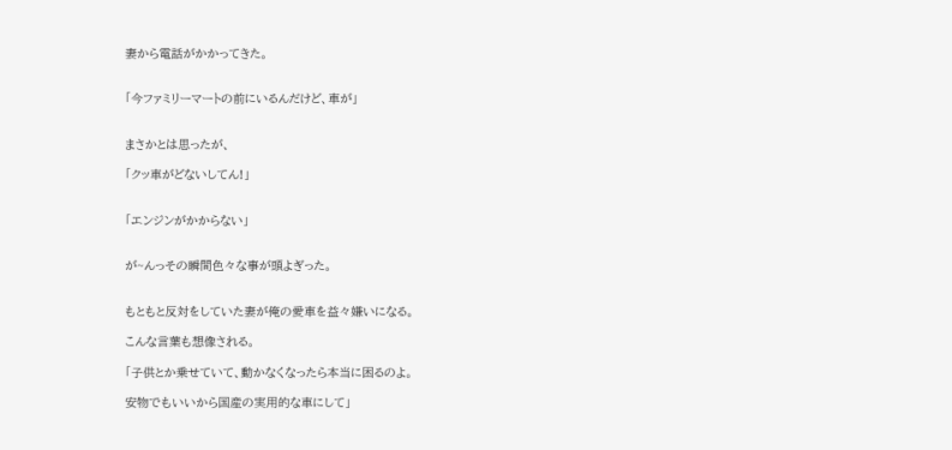妻から電話がかかってきた。


「今ファミリーマートの前にいるんだけど、車が」


まさかとは思ったが、

「クッ車がどないしてん!」


「エンジンがかからない」


が~んっその瞬間色々な事が頭よぎった。


もともと反対をしていた妻が俺の愛車を益々嫌いになる。

こんな言葉も想像される。

「子供とか乗せていて、動かなくなったら本当に困るのよ。

安物でもいいから国産の実用的な車にして」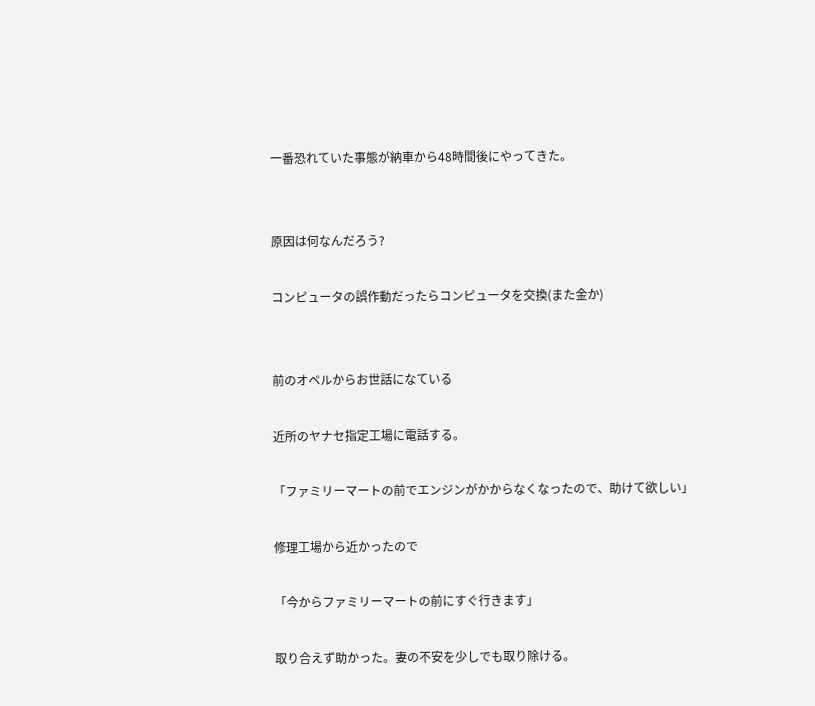一番恐れていた事態が納車から48時間後にやってきた。


原因は何なんだろう?

コンピュータの誤作動だったらコンピュータを交換(また金か)


前のオペルからお世話になている

近所のヤナセ指定工場に電話する。

「ファミリーマートの前でエンジンがかからなくなったので、助けて欲しい」

修理工場から近かったので

「今からファミリーマートの前にすぐ行きます」

取り合えず助かった。妻の不安を少しでも取り除ける。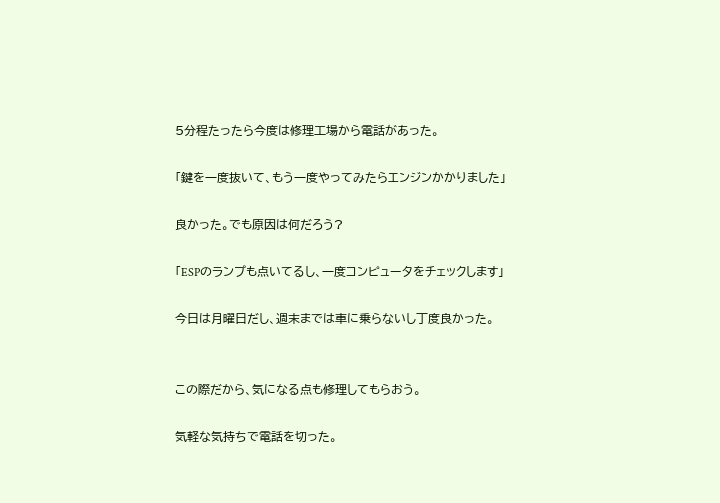5分程たったら今度は修理工場から電話があった。

「鍵を一度抜いて、もう一度やってみたらエンジンかかりました」

良かった。でも原因は何だろう?

「ESPのランプも点いてるし、一度コンピュータをチェックします」

今日は月曜日だし、週末までは車に乗らないし丁度良かった。


この際だから、気になる点も修理してもらおう。

気軽な気持ちで電話を切った。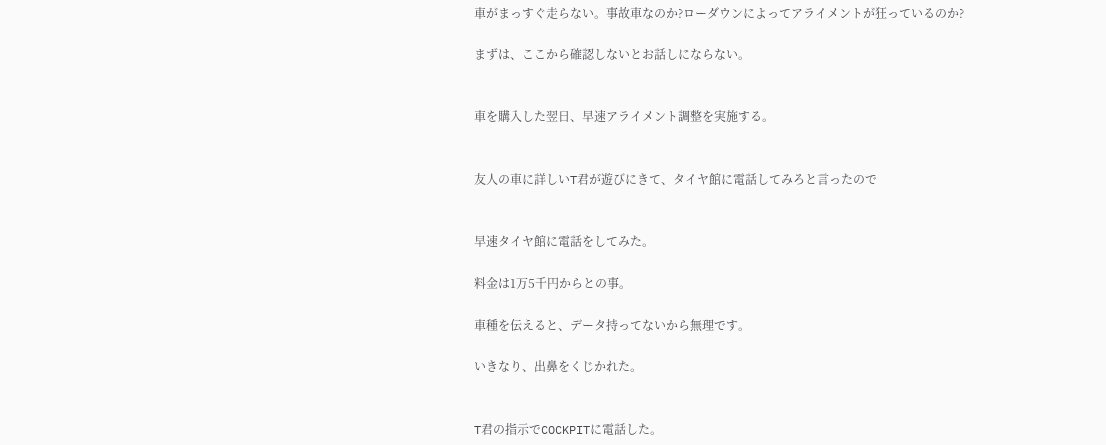車がまっすぐ走らない。事故車なのか?ローダウンによってアライメントが狂っているのか?

まずは、ここから確認しないとお話しにならない。


車を購入した翌日、早速アライメント調整を実施する。


友人の車に詳しいT君が遊びにきて、タイヤ館に電話してみろと言ったので


早速タイヤ館に電話をしてみた。

料金は1万5千円からとの事。

車種を伝えると、データ持ってないから無理です。

いきなり、出鼻をくじかれた。


T君の指示でCOCKPITに電話した。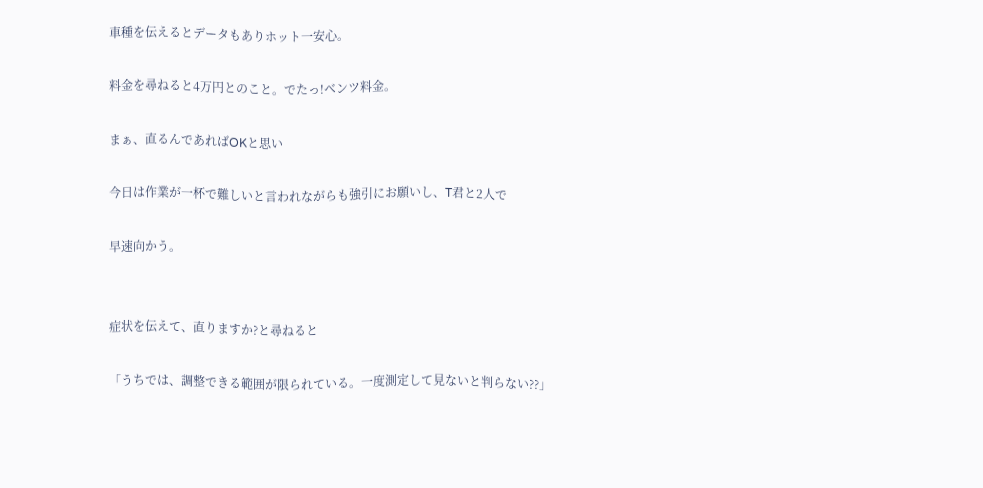車種を伝えるとデータもありホット一安心。

料金を尋ねると4万円とのこと。でたっ!ベンツ料金。

まぁ、直るんであればOKと思い

今日は作業が一杯で難しいと言われながらも強引にお願いし、T君と2人で

早速向かう。


症状を伝えて、直りますか?と尋ねると

「うちでは、調整できる範囲が限られている。一度測定して見ないと判らない??」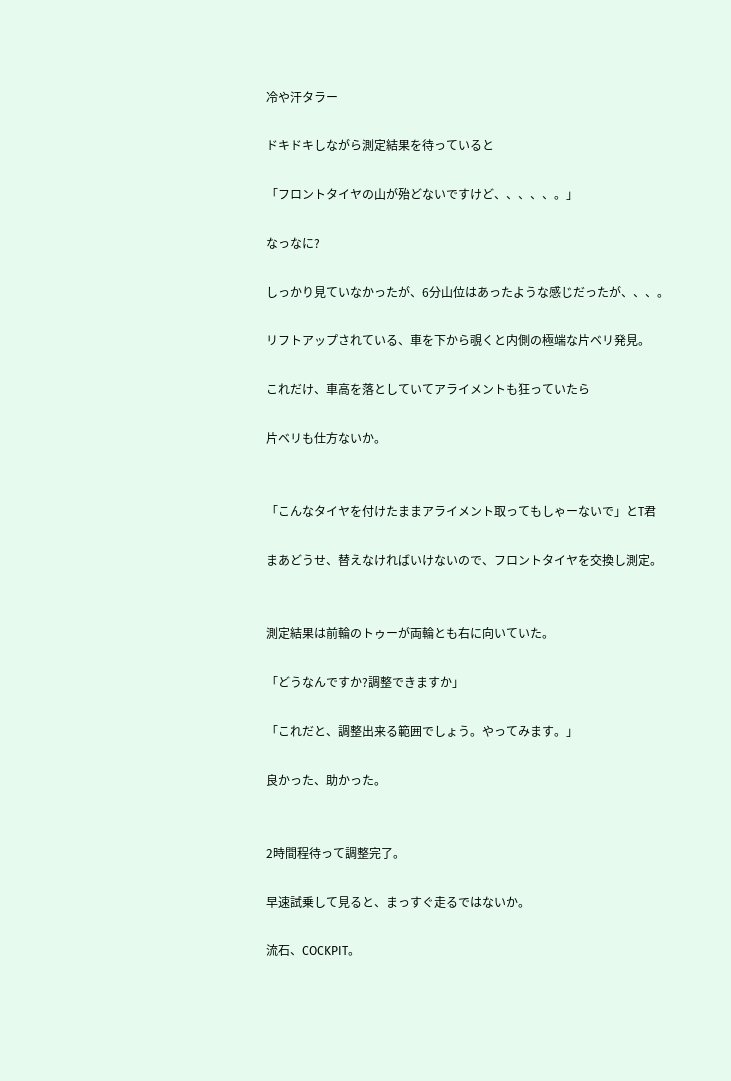冷や汗タラー

ドキドキしながら測定結果を待っていると

「フロントタイヤの山が殆どないですけど、、、、、。」

なっなに?

しっかり見ていなかったが、6分山位はあったような感じだったが、、、。

リフトアップされている、車を下から覗くと内側の極端な片ベリ発見。

これだけ、車高を落としていてアライメントも狂っていたら

片ベリも仕方ないか。


「こんなタイヤを付けたままアライメント取ってもしゃーないで」とT君

まあどうせ、替えなければいけないので、フロントタイヤを交換し測定。


測定結果は前輪のトゥーが両輪とも右に向いていた。

「どうなんですか?調整できますか」

「これだと、調整出来る範囲でしょう。やってみます。」

良かった、助かった。


2時間程待って調整完了。

早速試乗して見ると、まっすぐ走るではないか。

流石、COCKPIT。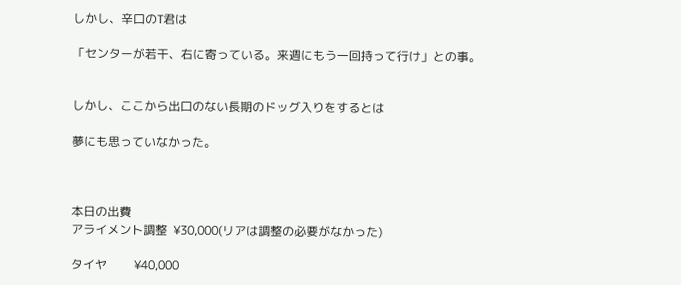しかし、辛口のT君は

「センターが若干、右に寄っている。来週にもう一回持って行け」との事。


しかし、ここから出口のない長期のドッグ入りをするとは

夢にも思っていなかった。



本日の出費
アライメント調整  ¥30,000(リアは調整の必要がなかった)

タイヤ         ¥40,000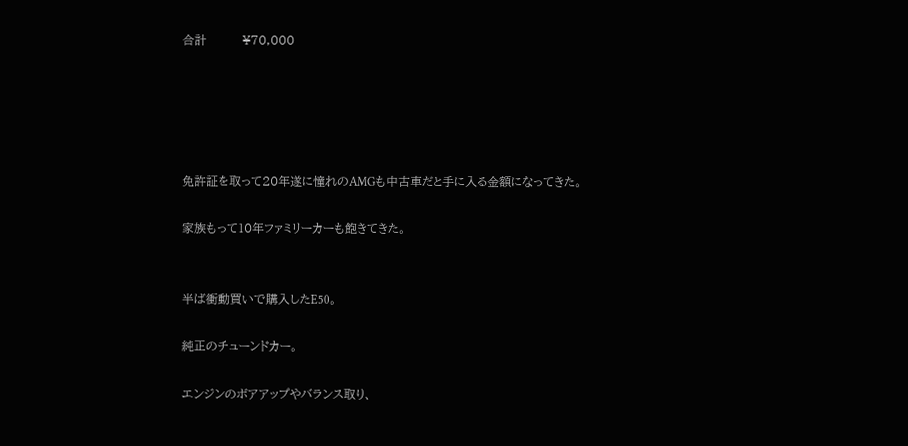合計         ¥70,000





免許証を取って20年遂に憧れのAMGも中古車だと手に入る金額になってきた。

家族もって10年ファミリーカーも飽きてきた。


半ば衝動買いで購入したE50。

純正のチューンドカー。

エンジンのボアアップやバランス取り、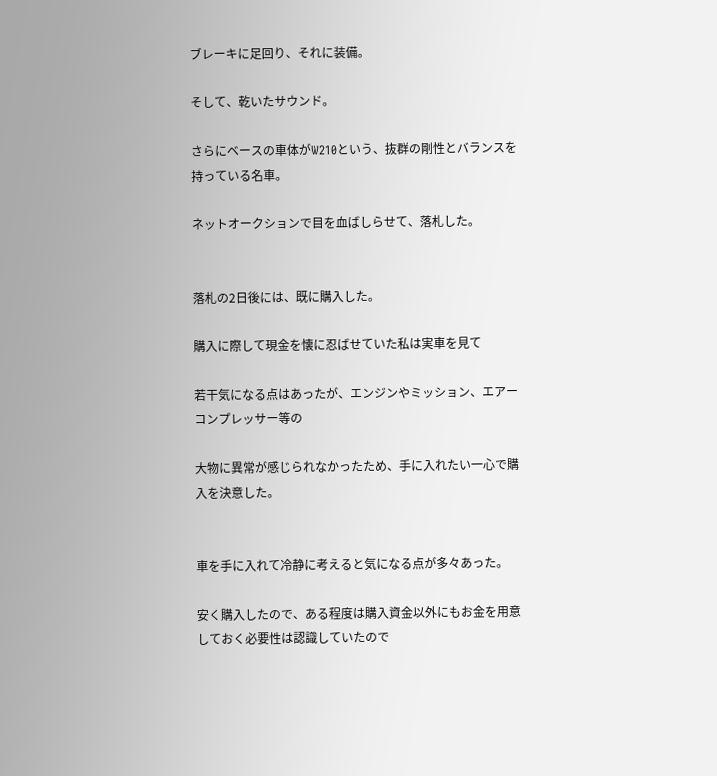ブレーキに足回り、それに装備。

そして、乾いたサウンド。

さらにベースの車体がW210という、抜群の剛性とバランスを持っている名車。

ネットオークションで目を血ばしらせて、落札した。


落札の2日後には、既に購入した。

購入に際して現金を懐に忍ばせていた私は実車を見て

若干気になる点はあったが、エンジンやミッション、エアーコンプレッサー等の

大物に異常が感じられなかったため、手に入れたい一心で購入を決意した。


車を手に入れて冷静に考えると気になる点が多々あった。

安く購入したので、ある程度は購入資金以外にもお金を用意しておく必要性は認識していたので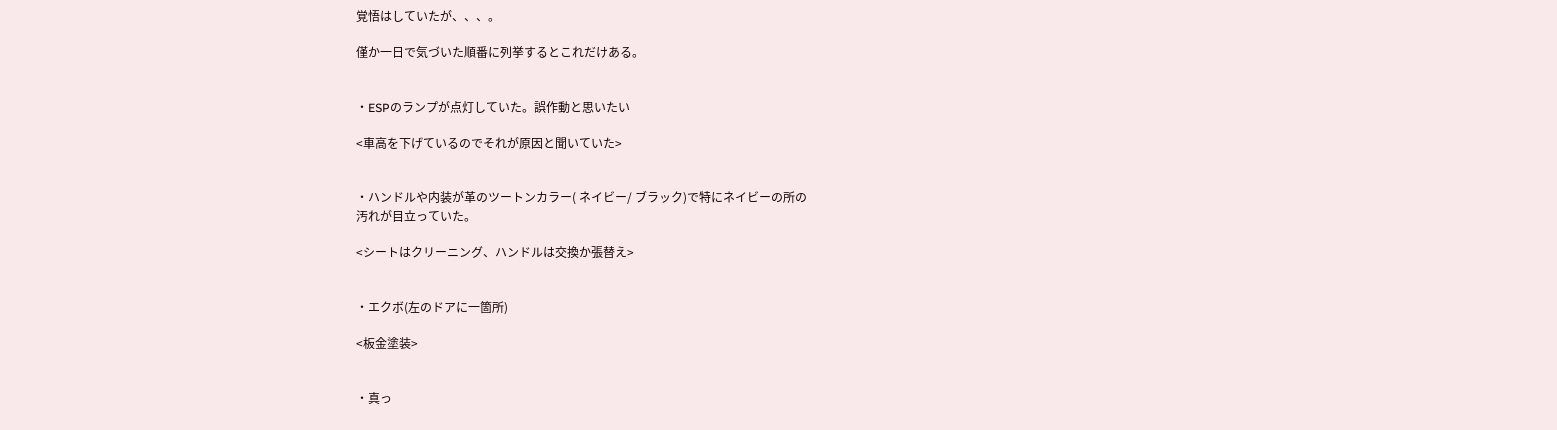覚悟はしていたが、、、。

僅か一日で気づいた順番に列挙するとこれだけある。


・ESPのランプが点灯していた。誤作動と思いたい

<車高を下げているのでそれが原因と聞いていた>


・ハンドルや内装が革のツートンカラー( ネイビー/ ブラック)で特にネイビーの所の
汚れが目立っていた。

<シートはクリーニング、ハンドルは交換か張替え>


・エクボ(左のドアに一箇所)

<板金塗装>


・真っ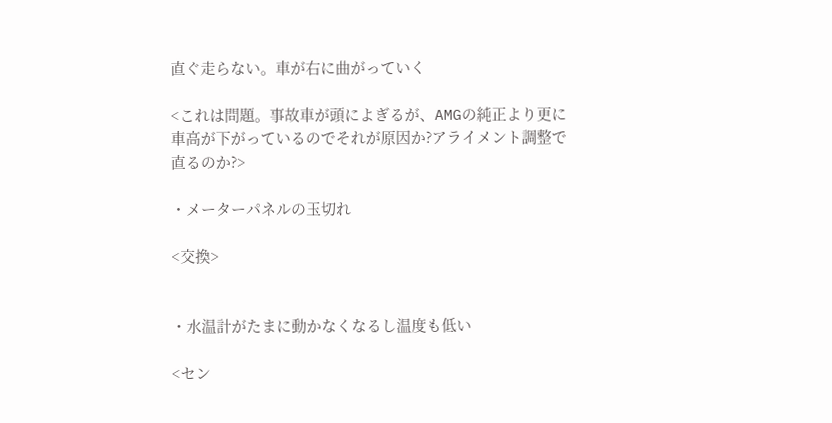直ぐ走らない。車が右に曲がっていく

<これは問題。事故車が頭によぎるが、AMGの純正より更に車高が下がっているのでそれが原因か?アライメント調整で直るのか?>

・メーターパネルの玉切れ

<交換>


・水温計がたまに動かなくなるし温度も低い

<セン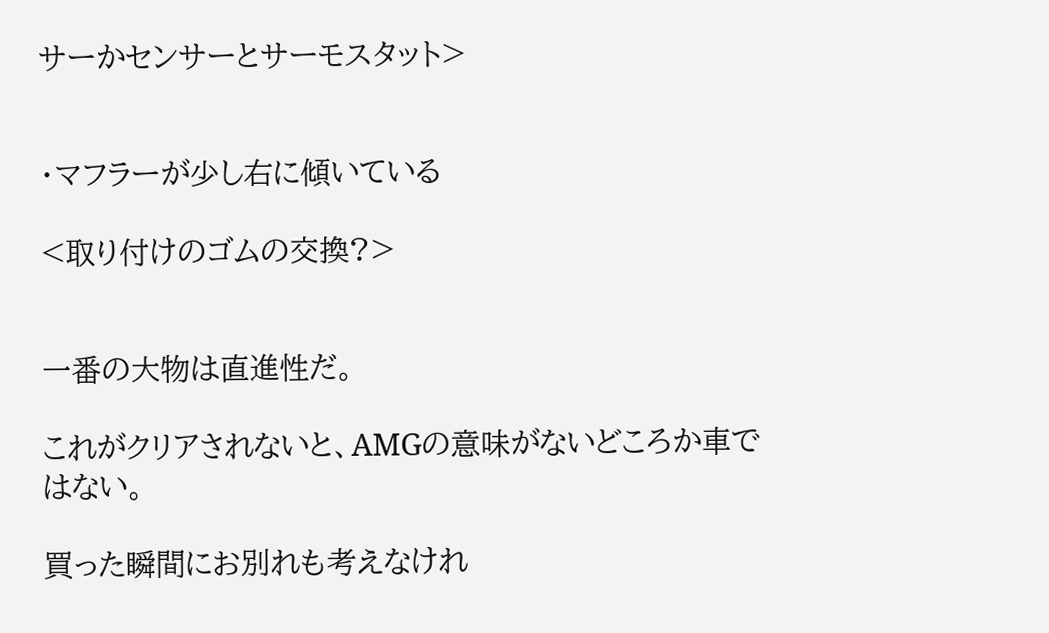サーかセンサーとサーモスタット>


・マフラーが少し右に傾いている

<取り付けのゴムの交換?>


一番の大物は直進性だ。

これがクリアされないと、AMGの意味がないどころか車ではない。

買った瞬間にお別れも考えなけれ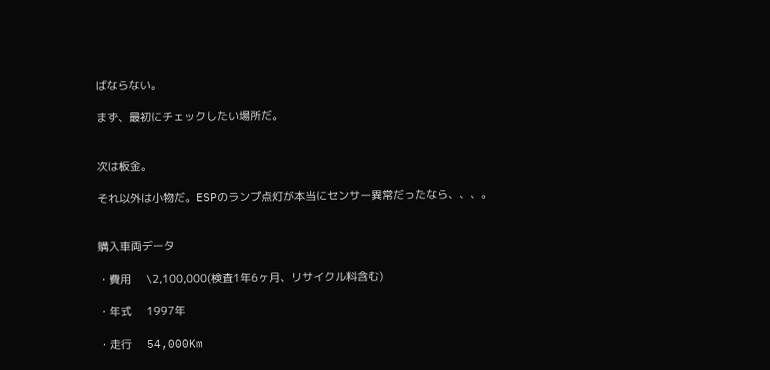ばならない。

まず、最初にチェックしたい場所だ。


次は板金。

それ以外は小物だ。ESPのランプ点灯が本当にセンサー異常だったなら、、、。


購入車両データ

・費用     \2,100,000(検査1年6ヶ月、リサイクル料含む)

・年式     1997年

・走行     54,000Km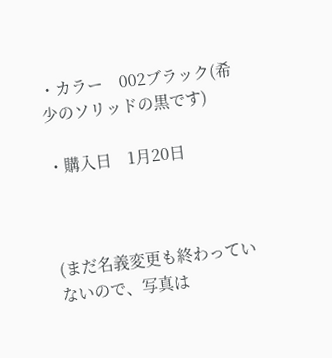・カラー    002ブラック(希少のソリッドの黒です)

・購入日    1月20日



(まだ名義変更も終わっていないので、写真は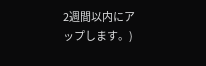2週間以内にアップします。)